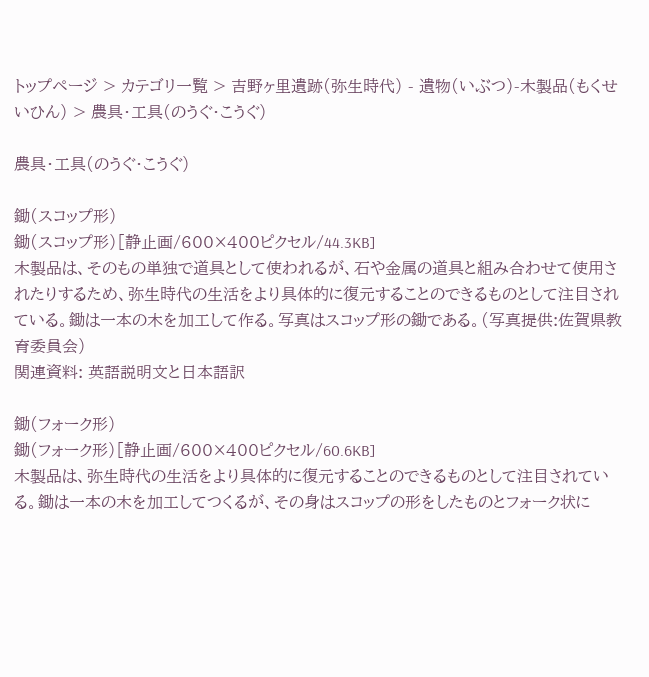トップページ > カテゴリ一覧 > 吉野ヶ里遺跡(弥生時代) - 遺物(いぶつ)-木製品(もくせいひん) > 農具・工具(のうぐ・こうぐ)

農具・工具(のうぐ・こうぐ)

鋤(スコップ形)
鋤(スコップ形)[静止画/600×400ピクセル/44.3KB]
木製品は、そのもの単独で道具として使われるが、石や金属の道具と組み合わせて使用されたりするため、弥生時代の生活をより具体的に復元することのできるものとして注目されている。鋤は一本の木を加工して作る。写真はスコップ形の鋤である。(写真提供:佐賀県教育委員会)
関連資料: 英語説明文と日本語訳

鋤(フォーク形)
鋤(フォーク形)[静止画/600×400ピクセル/60.6KB]
木製品は、弥生時代の生活をより具体的に復元することのできるものとして注目されている。鋤は一本の木を加工してつくるが、その身はスコップの形をしたものとフォーク状に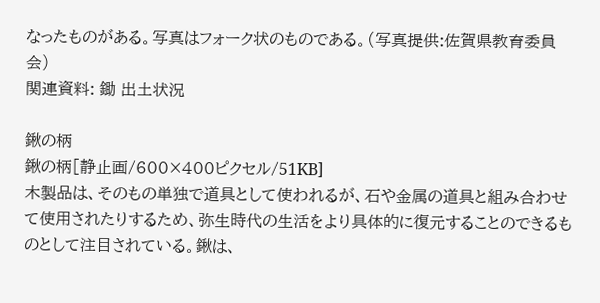なったものがある。写真はフォーク状のものである。(写真提供:佐賀県教育委員会)
関連資料: 鋤 出土状況

鍬の柄
鍬の柄[静止画/600×400ピクセル/51KB]
木製品は、そのもの単独で道具として使われるが、石や金属の道具と組み合わせて使用されたりするため、弥生時代の生活をより具体的に復元することのできるものとして注目されている。鍬は、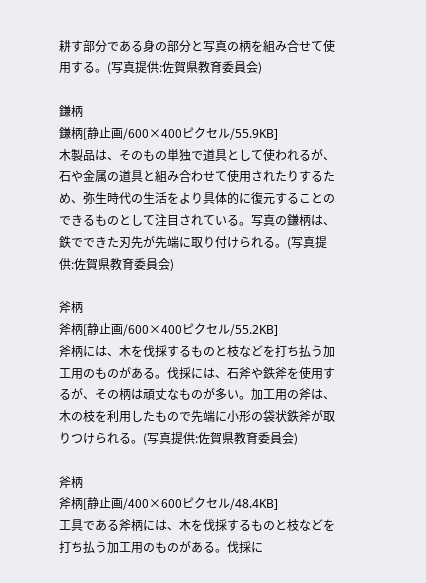耕す部分である身の部分と写真の柄を組み合せて使用する。(写真提供:佐賀県教育委員会)

鎌柄
鎌柄[静止画/600×400ピクセル/55.9KB]
木製品は、そのもの単独で道具として使われるが、石や金属の道具と組み合わせて使用されたりするため、弥生時代の生活をより具体的に復元することのできるものとして注目されている。写真の鎌柄は、鉄でできた刃先が先端に取り付けられる。(写真提供:佐賀県教育委員会)

斧柄
斧柄[静止画/600×400ピクセル/55.2KB]
斧柄には、木を伐採するものと枝などを打ち払う加工用のものがある。伐採には、石斧や鉄斧を使用するが、その柄は頑丈なものが多い。加工用の斧は、木の枝を利用したもので先端に小形の袋状鉄斧が取りつけられる。(写真提供:佐賀県教育委員会)

斧柄
斧柄[静止画/400×600ピクセル/48.4KB]
工具である斧柄には、木を伐採するものと枝などを打ち払う加工用のものがある。伐採に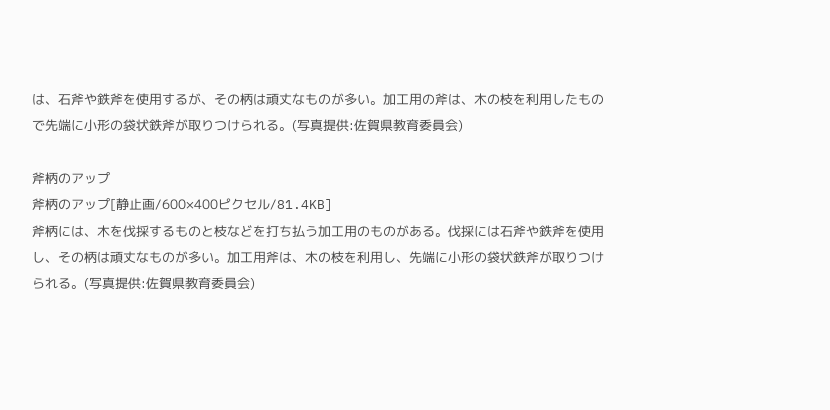は、石斧や鉄斧を使用するが、その柄は頑丈なものが多い。加工用の斧は、木の枝を利用したもので先端に小形の袋状鉄斧が取りつけられる。(写真提供:佐賀県教育委員会)

斧柄のアップ
斧柄のアップ[静止画/600×400ピクセル/81.4KB]
斧柄には、木を伐採するものと枝などを打ち払う加工用のものがある。伐採には石斧や鉄斧を使用し、その柄は頑丈なものが多い。加工用斧は、木の枝を利用し、先端に小形の袋状鉄斧が取りつけられる。(写真提供:佐賀県教育委員会)